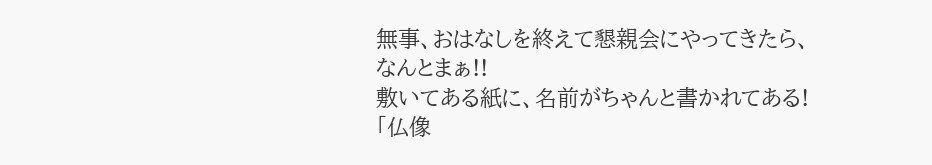無事、おはなしを終えて懇親会にやってきたら、
なんとまぁ!!
敷いてある紙に、名前がちゃんと書かれてある!
「仏像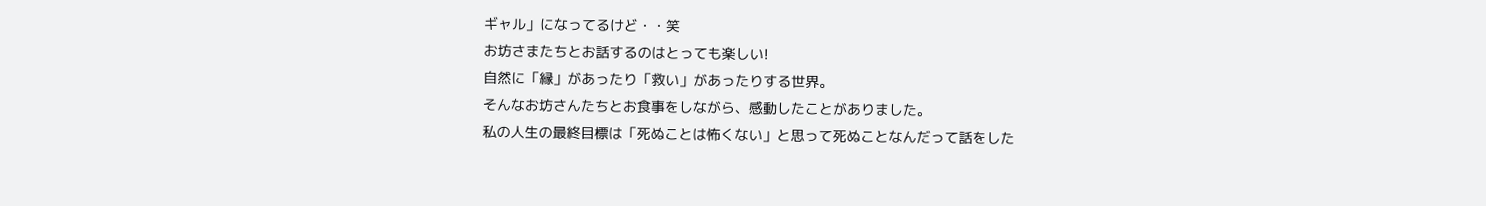ギャル」になってるけど・・笑
お坊さまたちとお話するのはとっても楽しい!
自然に「縁」があったり「救い」があったりする世界。
そんなお坊さんたちとお食事をしながら、感動したことがありました。
私の人生の最終目標は「死ぬことは怖くない」と思って死ぬことなんだって話をした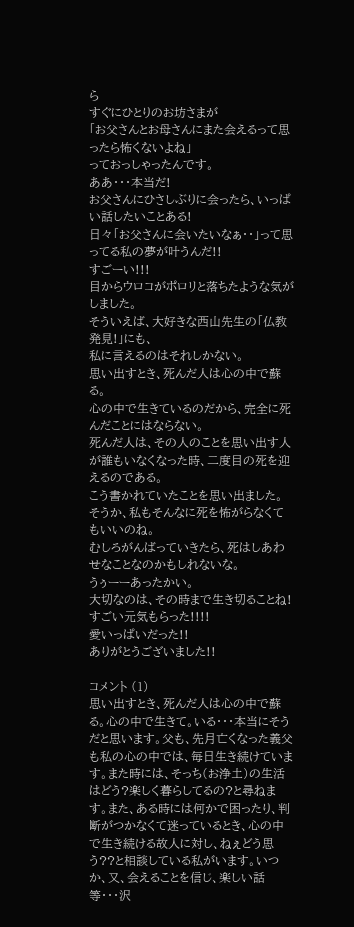ら
すぐにひとりのお坊さまが
「お父さんとお母さんにまた会えるって思ったら怖くないよね」
っておっしゃったんです。
ああ・・・本当だ!
お父さんにひさしぶりに会ったら、いっぱい話したいことある!
日々「お父さんに会いたいなぁ・・」って思ってる私の夢が叶うんだ!!
すごーい!!!
目からウロコがポロリと落ちたような気がしました。
そういえば、大好きな西山先生の「仏教発見!」にも、
私に言えるのはそれしかない。
思い出すとき、死んだ人は心の中で蘇る。
心の中で生きているのだから、完全に死んだことにはならない。
死んだ人は、その人のことを思い出す人が誰もいなくなった時、二度目の死を迎えるのである。
こう書かれていたことを思い出ました。
そうか、私もそんなに死を怖がらなくてもいいのね。
むしろがんばっていきたら、死はしあわせなことなのかもしれないな。
うぅーーあったかい。
大切なのは、その時まで生き切ることね!
すごい元気もらった!!!!
愛いっぱいだった!!
ありがとうございました!!

コメント (1)
思い出すとき、死んだ人は心の中で蘇る。心の中で生きて。いる・・・本当にそうだと思います。父も、先月亡くなった義父も私の心の中では、毎日生き続けています。また時には、そっち(お浄土)の生活はどう?楽しく暮らしてるの?と尋ねます。また、ある時には何かで困ったり、判断がつかなくて迷っているとき、心の中で生き続ける故人に対し、ねぇどう思う??と相談している私がいます。いつか、又、会えることを信じ、楽しい話等・・・沢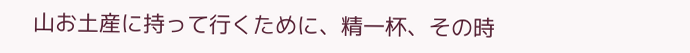山お土産に持って行くために、精一杯、その時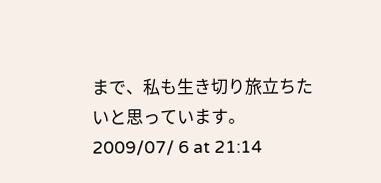まで、私も生き切り旅立ちたいと思っています。
2009/07/ 6 at 21:14